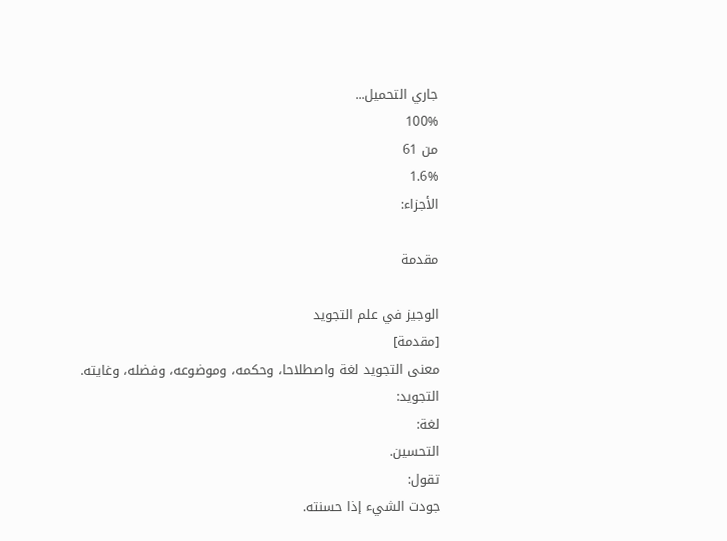جاري التحميل...
100%
من 61
1.6%
الأجزاء:

مقدمة

الوجيز في علم التجويد
[مقدمة]
معنى التجويد لغة واصطلاحا، وحكمه، وموضوعه، وفضله، وغايته.
التجويد:
لغة:
التحسين.
تقول:
جودت الشيء إذا حسنته.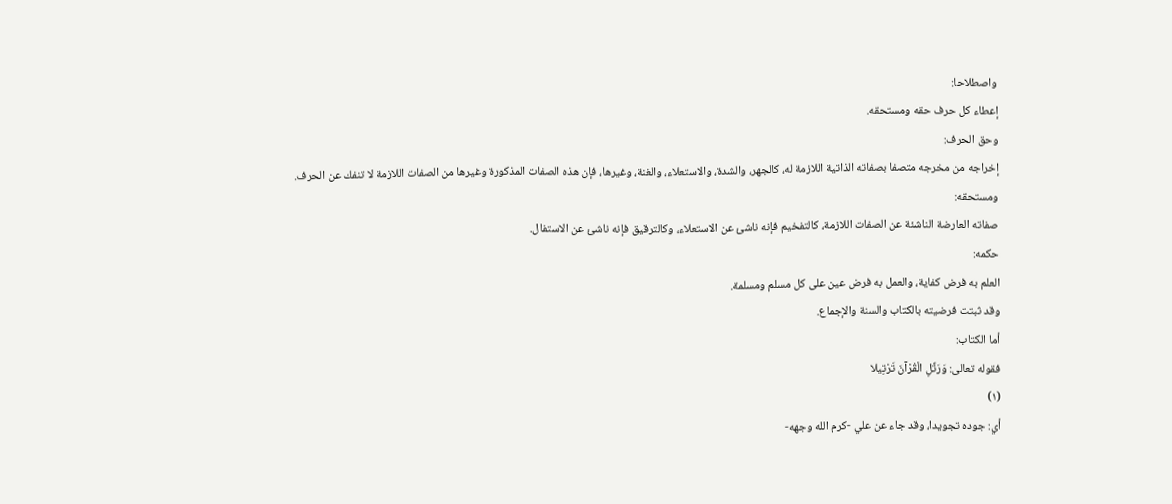واصطلاحا:
إعطاء كل حرف حقه ومستحقه.
وحق الحرف:
إخراجه من مخرجه متصفا بصفاته الذاتية اللازمة له، كالجهر، والشدة، والاستعلاء، والغنة، وغيرها، فإن هذه الصفات المذكورة وغيرها من الصفات اللازمة لا تنفك عن الحرف.
ومستحقه:
صفاته العارضة الناشئة عن الصفات اللازمة، كالتفخيم فإنه ناشئ عن الاستعلاء، وكالترقيق فإنه ناشئ عن الاستفال.
حكمه:
العلم به فرض كفاية، والعمل به فرض عين على كل مسلم ومسلمة.
وقد ثبتت فرضيته بالكتاب والسنة والإجماع.
أما الكتاب:
فقوله تعالى: وَرَتِّلِ الْقُرْآنَ تَرْتِيلا
(١)
أي: جوده تجويدا، وقد جاء عن علي -كرم الله وجهه-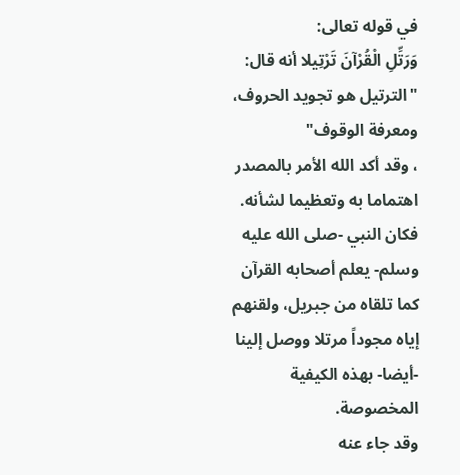في قوله تعالى:
وَرَتِّلِ الْقُرْآنَ تَرْتِيلا أنه قال:
"الترتيل هو تجويد الحروف، ومعرفة الوقوف"
، وقد أكد الله الأمر بالمصدر اهتماما به وتعظيما لشأنه.
فكان النبي -صلى الله عليه وسلم- يعلم أصحابه القرآن كما تلقاه من جبريل، ولقنهم إياه مجوداً مرتلا ووصل إلينا -أيضا- بهذه الكيفية المخصوصة.
وقد جاء عنه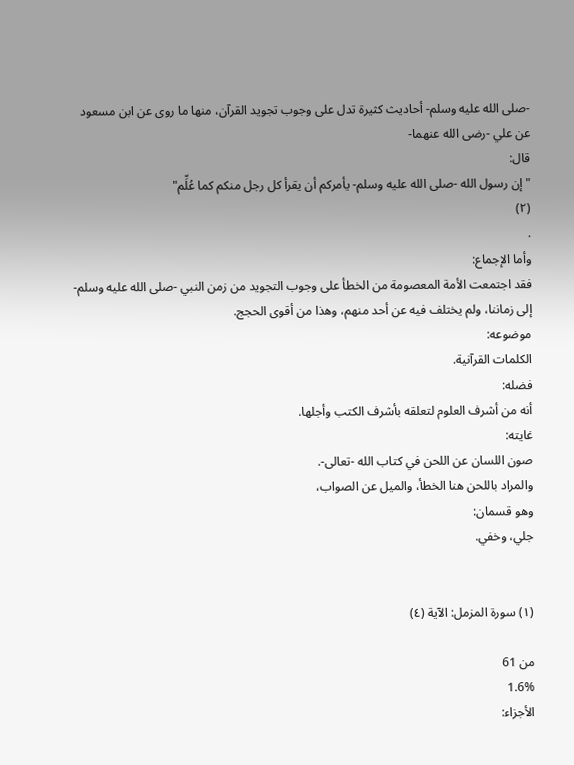-صلى الله عليه وسلم- أحاديث كثيرة تدل على وجوب تجويد القرآن، منها ما روى عن ابن مسعود عن علي -رضى الله عنهما-
قال:
" إن رسول الله -صلى الله عليه وسلم- يأمركم أن يقرأ كل رجل منكم كما عُلِّم"
(٢)
.
وأما الإجماع:
فقد اجتمعت الأمة المعصومة من الخطأ على وجوب التجويد من زمن النبي -صلى الله عليه وسلم- إلى زماننا، ولم يختلف فيه عن أحد منهم، وهذا من أقوى الحجج.
موضوعه:
الكلمات القرآنية.
فضله:
أنه من أشرف العلوم لتعلقه بأشرف الكتب وأجلها.
غايته:
صون اللسان عن اللحن في كتاب الله -تعالى-.
والمراد باللحن هنا الخطأ، والميل عن الصواب،
وهو قسمان:
جلي، وخفي.


(١) سورة المزمل: الآية (٤)

من 61
1.6%
الأجزاء: